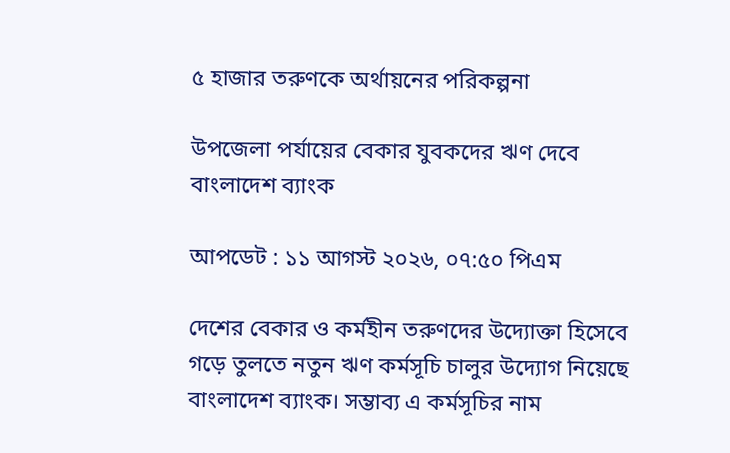৫ হাজার তরুণকে অর্থায়নের পরিকল্পনা

উপজেলা পর্যায়ের বেকার যুবকদের ঋণ দেবে বাংলাদেশ ব্যাংক

আপডেট : ১১ আগস্ট ২০২৬, ০৭:৫০ পিএম

দেশের বেকার ও কর্মহীন তরুণদের উদ্যোক্তা হিসেবে গড়ে তুলতে নতুন ঋণ কর্মসূচি চালুর উদ্যোগ নিয়েছে বাংলাদেশ ব্যাংক। সম্ভাব্য এ কর্মসূচির নাম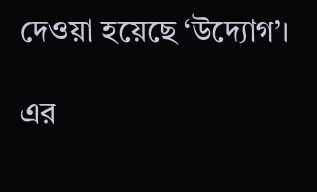দেওয়া হয়েছে ‘উদ্যোগ’।

এর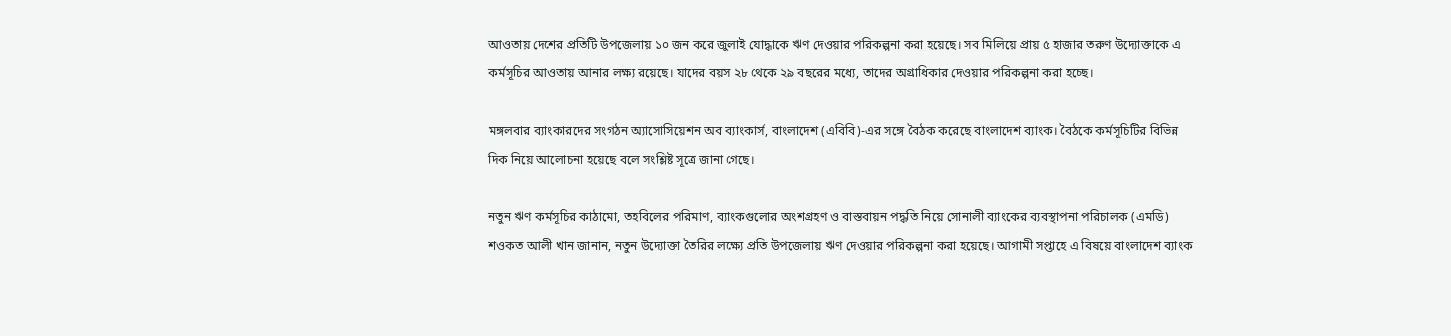আওতায় দেশের প্রতিটি উপজেলায় ১০ জন করে জুলাই যোদ্ধাকে ঋণ দেওয়ার পরিকল্পনা করা হয়েছে। সব মিলিয়ে প্রায় ৫ হাজার তরুণ উদ্যোক্তাকে এ কর্মসূচির আওতায় আনার লক্ষ্য রয়েছে। যাদের বয়স ২৮ থেকে ২৯ বছরের মধ্যে, তাদের অগ্রাধিকার দেওয়ার পরিকল্পনা করা হচ্ছে।

মঙ্গলবার ব্যাংকারদের সংগঠন অ্যাসোসিয়েশন অব ব্যাংকার্স, বাংলাদেশ (এবিবি)-এর সঙ্গে বৈঠক করেছে বাংলাদেশ ব্যাংক। বৈঠকে কর্মসূচিটির বিভিন্ন দিক নিয়ে আলোচনা হয়েছে বলে সংশ্লিষ্ট সূত্রে জানা গেছে।

নতুন ঋণ কর্মসূচির কাঠামো, তহবিলের পরিমাণ, ব্যাংকগুলোর অংশগ্রহণ ও বাস্তবায়ন পদ্ধতি নিয়ে সোনালী ব্যাংকের ব্যবস্থাপনা পরিচালক (এমডি) শওকত আলী খান জানান, নতুন উদ্যোক্তা তৈরির লক্ষ্যে প্রতি উপজেলায় ঋণ দেওয়ার পরিকল্পনা করা হয়েছে। আগামী সপ্তাহে এ বিষয়ে বাংলাদেশ ব্যাংক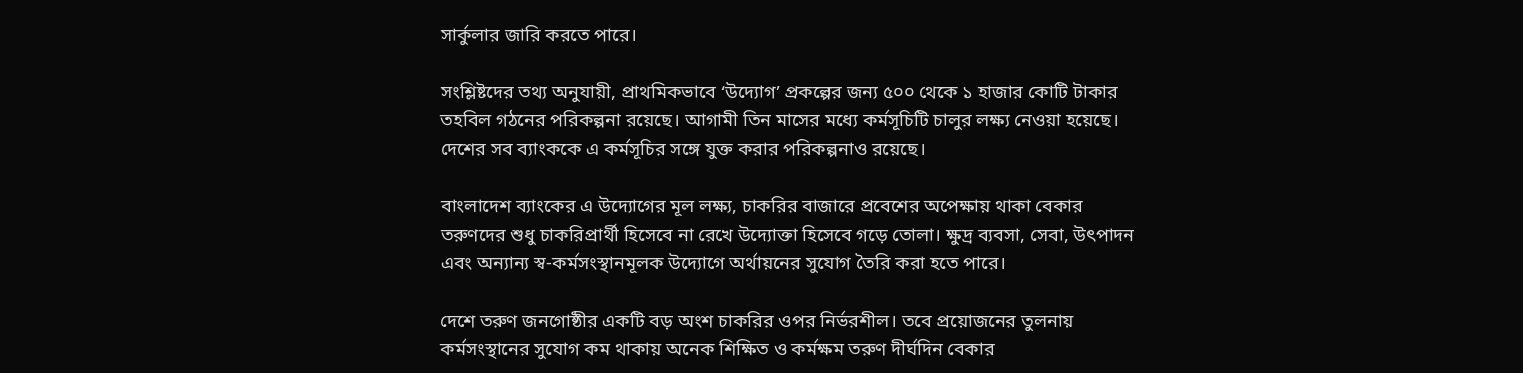সার্কুলার জারি করতে পারে।

সংশ্লিষ্টদের তথ্য অনুযায়ী, প্রাথমিকভাবে ‘উদ্যোগ’ প্রকল্পের জন্য ৫০০ থেকে ১ হাজার কোটি টাকার তহবিল গঠনের পরিকল্পনা রয়েছে। আগামী তিন মাসের মধ্যে কর্মসূচিটি চালুর লক্ষ্য নেওয়া হয়েছে। দেশের সব ব্যাংককে এ কর্মসূচির সঙ্গে যুক্ত করার পরিকল্পনাও রয়েছে।

বাংলাদেশ ব্যাংকের এ উদ্যোগের মূল লক্ষ্য, চাকরির বাজারে প্রবেশের অপেক্ষায় থাকা বেকার তরুণদের শুধু চাকরিপ্রার্থী হিসেবে না রেখে উদ্যোক্তা হিসেবে গড়ে তোলা। ক্ষুদ্র ব্যবসা, সেবা, উৎপাদন এবং অন্যান্য স্ব-কর্মসংস্থানমূলক উদ্যোগে অর্থায়নের সুযোগ তৈরি করা হতে পারে।

দেশে তরুণ জনগোষ্ঠীর একটি বড় অংশ চাকরির ওপর নির্ভরশীল। তবে প্রয়োজনের তুলনায় কর্মসংস্থানের সুযোগ কম থাকায় অনেক শিক্ষিত ও কর্মক্ষম তরুণ দীর্ঘদিন বেকার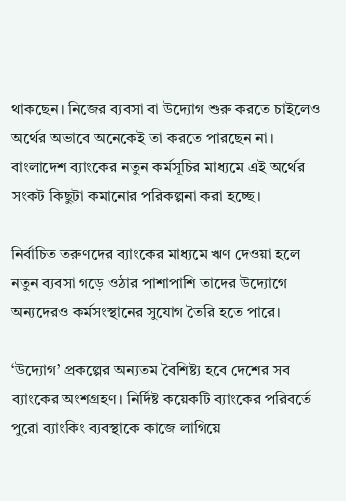থাকছেন। নিজের ব্যবসা বা উদ্যোগ শুরু করতে চাইলেও অর্থের অভাবে অনেকেই তা করতে পারছেন না। বাংলাদেশ ব্যাংকের নতুন কর্মসূচির মাধ্যমে এই অর্থের সংকট কিছুটা কমানোর পরিকল্পনা করা হচ্ছে।

নির্বাচিত তরুণদের ব্যাংকের মাধ্যমে ঋণ দেওয়া হলে নতুন ব্যবসা গড়ে ওঠার পাশাপাশি তাদের উদ্যোগে অন্যদেরও কর্মসংস্থানের সুযোগ তৈরি হতে পারে।

‘উদ্যোগ’ প্রকল্পের অন্যতম বৈশিষ্ট্য হবে দেশের সব ব্যাংকের অংশগ্রহণ। নির্দিষ্ট কয়েকটি ব্যাংকের পরিবর্তে পুরো ব্যাংকিং ব্যবস্থাকে কাজে লাগিয়ে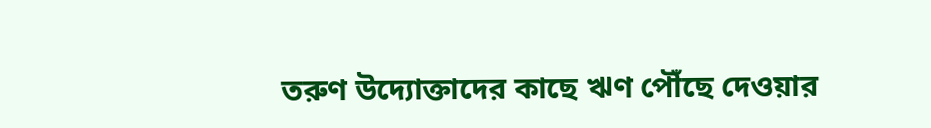তরুণ উদ্যোক্তাদের কাছে ঋণ পৌঁছে দেওয়ার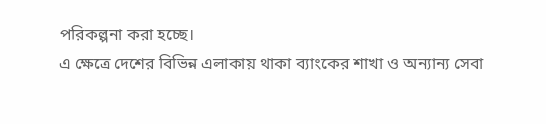পরিকল্পনা করা হচ্ছে।
এ ক্ষেত্রে দেশের বিভিন্ন এলাকায় থাকা ব্যাংকের শাখা ও অন্যান্য সেবা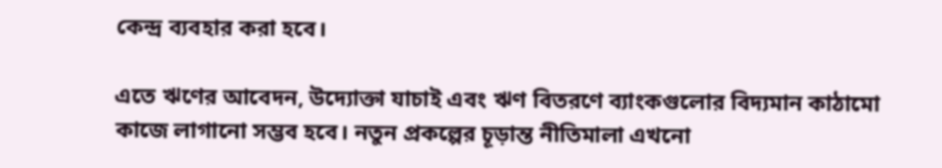কেন্দ্র ব্যবহার করা হবে।

এতে ঋণের আবেদন, উদ্যোক্তা যাচাই এবং ঋণ বিতরণে ব্যাংকগুলোর বিদ্যমান কাঠামো কাজে লাগানো সম্ভব হবে। নতুন প্রকল্পের চূড়ান্ত নীতিমালা এখনো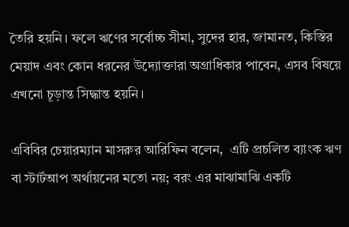তৈরি হয়নি। ফলে ঋণের সর্বোচ্চ সীমা, সুদের হার, জামানত, কিস্তির মেয়াদ এবং কোন ধরনের উদ্যোক্তারা অগ্রাধিকার পাবেন, এসব বিষয়ে এখনো চূড়ান্ত সিদ্ধান্ত হয়নি।

এবিবির চেয়ারম্যান মাসরুর আরিফিন বলেন,  এটি প্রচলিত ব্যাংক ঋণ বা স্টার্টআপ অর্থায়নের মতো নয়; বরং এর মাঝামাঝি একটি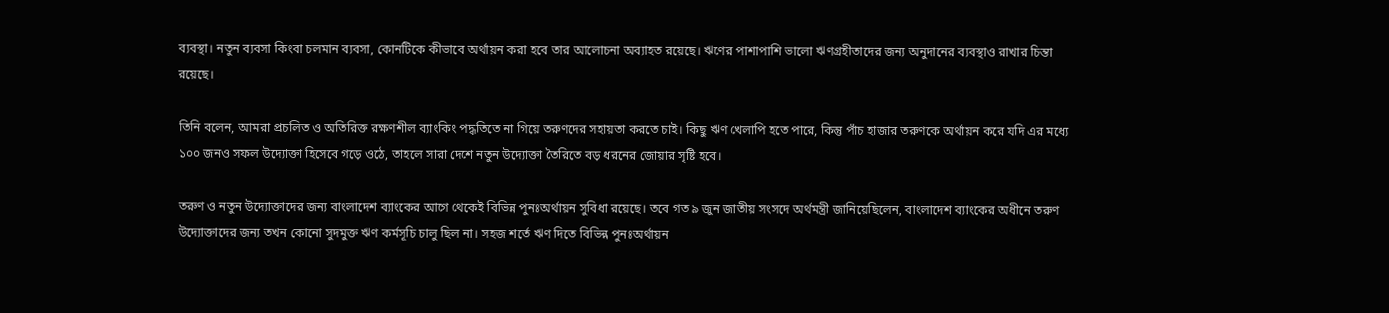ব্যবস্থা। নতুন ব্যবসা কিংবা চলমান ব্যবসা, কোনটিকে কীভাবে অর্থায়ন করা হবে তার আলোচনা অব্যাহত রয়েছে। ঋণের পাশাপাশি ভালো ঋণগ্রহীতাদের জন্য অনুদানের ব্যবস্থাও রাখার চিন্তা রয়েছে।

তিনি বলেন, আমরা প্রচলিত ও অতিরিক্ত রক্ষণশীল ব্যাংকিং পদ্ধতিতে না গিয়ে তরুণদের সহায়তা করতে চাই। কিছু ঋণ খেলাপি হতে পারে, কিন্তু পাঁচ হাজার তরুণকে অর্থায়ন করে যদি এর মধ্যে ১০০ জনও সফল উদ্যোক্তা হিসেবে গড়ে ওঠে, তাহলে সারা দেশে নতুন উদ্যোক্তা তৈরিতে বড় ধরনের জোয়ার সৃষ্টি হবে।

তরুণ ও নতুন উদ্যোক্তাদের জন্য বাংলাদেশ ব্যাংকের আগে থেকেই বিভিন্ন পুনঃঅর্থায়ন সুবিধা রয়েছে। তবে গত ৯ জুন জাতীয় সংসদে অর্থমন্ত্রী জানিয়েছিলেন, বাংলাদেশ ব্যাংকের অধীনে তরুণ উদ্যোক্তাদের জন্য তখন কোনো সুদমুক্ত ঋণ কর্মসূচি চালু ছিল না। সহজ শর্তে ঋণ দিতে বিভিন্ন পুনঃঅর্থায়ন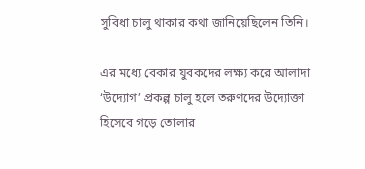সুবিধা চালু থাকার কথা জানিয়েছিলেন তিনি।

এর মধ্যে বেকার যুবকদের লক্ষ্য করে আলাদা ‘উদ্যোগ’ প্রকল্প চালু হলে তরুণদের উদ্যোক্তা হিসেবে গড়ে তোলার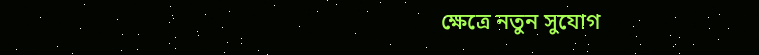ক্ষেত্রে নতুন সুযোগ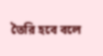তৈরি হবে বলে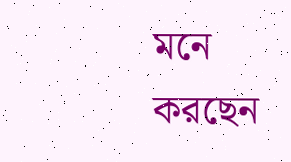মনে করছেন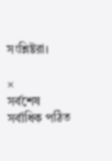সংশ্লিষ্টরা।

×
সর্বশেষ সর্বাধিক পঠিত